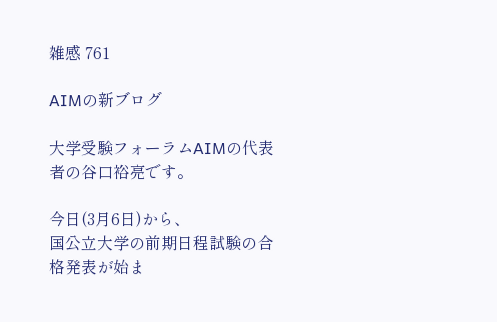雑感 761

AIMの新ブログ

大学受験フォーラムAIMの代表者の谷口裕亮です。

今日(3月6日)から、
国公立大学の前期日程試験の合格発表が始ま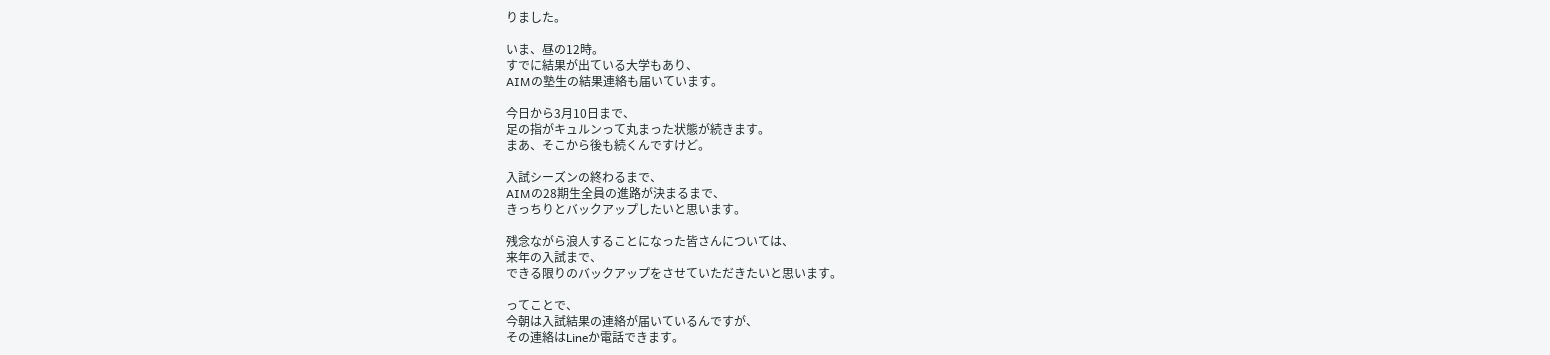りました。

いま、昼の12時。
すでに結果が出ている大学もあり、
AIMの塾生の結果連絡も届いています。

今日から3月10日まで、
足の指がキュルンって丸まった状態が続きます。
まあ、そこから後も続くんですけど。

入試シーズンの終わるまで、
AIMの28期生全員の進路が決まるまで、
きっちりとバックアップしたいと思います。

残念ながら浪人することになった皆さんについては、
来年の入試まで、
できる限りのバックアップをさせていただきたいと思います。

ってことで、
今朝は入試結果の連絡が届いているんですが、
その連絡はLineか電話できます。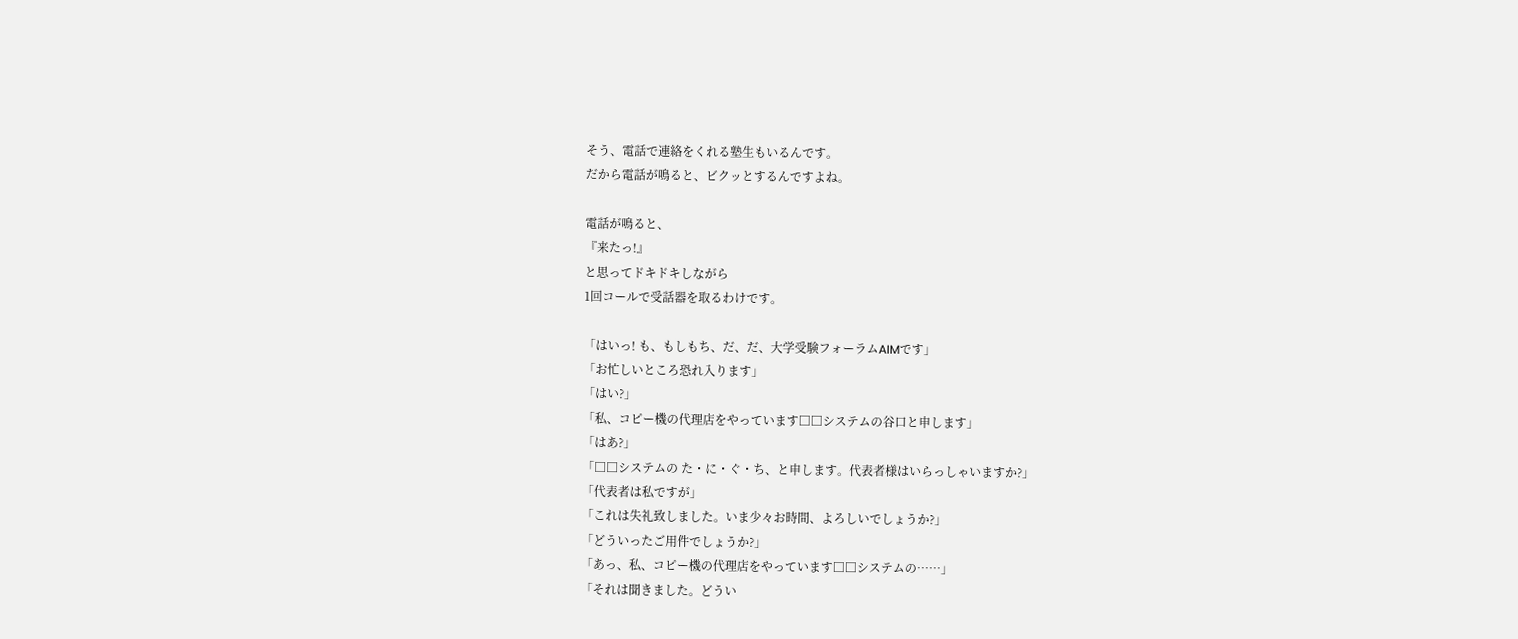そう、電話で連絡をくれる塾生もいるんです。
だから電話が鳴ると、ビクッとするんですよね。

電話が鳴ると、
『来たっ!』
と思ってドキドキしながら
1回コールで受話器を取るわけです。

「はいっ! も、もしもち、だ、だ、大学受験フォーラムAIMです」
「お忙しいところ恐れ入ります」
「はい?」
「私、コピー機の代理店をやっています□□システムの谷口と申します」
「はあ?」
「□□システムの た・に・ぐ・ち、と申します。代表者様はいらっしゃいますか?」
「代表者は私ですが」
「これは失礼致しました。いま少々お時間、よろしいでしょうか?」
「どういったご用件でしょうか?」
「あっ、私、コピー機の代理店をやっています□□システムの……」
「それは聞きました。どうい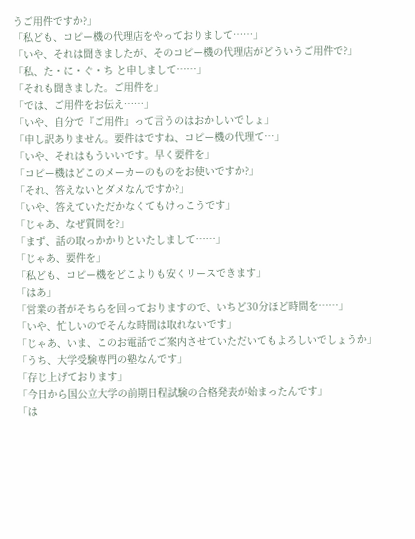うご用件ですか?」
「私ども、コピー機の代理店をやっておりまして……」
「いや、それは聞きましたが、そのコピー機の代理店がどういうご用件で?」
「私、た・に・ぐ・ち と申しまして……」
「それも聞きました。ご用件を」
「では、ご用件をお伝え……」
「いや、自分で『ご用件』って言うのはおかしいでしょ」
「申し訳ありません。要件はですね、コピー機の代理て…」
「いや、それはもういいです。早く要件を」
「コピー機はどこのメーカーのものをお使いですか?」
「それ、答えないとダメなんですか?」
「いや、答えていただかなくてもけっこうです」
「じゃあ、なぜ質問を?」
「まず、話の取っかかりといたしまして……」
「じゃあ、要件を」
「私ども、コピー機をどこよりも安くリースできます」
「はあ」
「営業の者がそちらを回っておりますので、いちど30分ほど時間を……」
「いや、忙しいのでそんな時間は取れないです」
「じゃあ、いま、このお電話でご案内させていただいてもよろしいでしょうか」
「うち、大学受験専門の塾なんです」
「存じ上げております」
「今日から国公立大学の前期日程試験の合格発表が始まったんです」
「は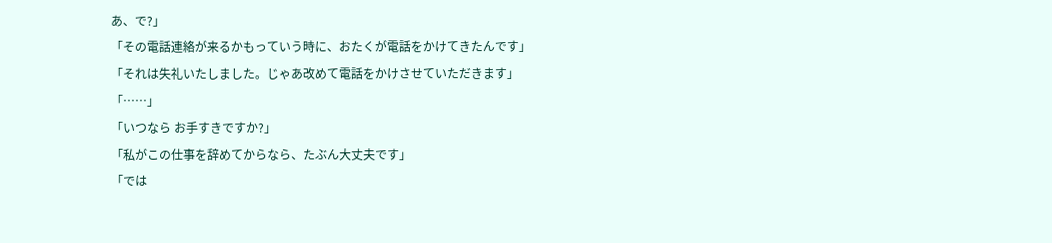あ、で?」
「その電話連絡が来るかもっていう時に、おたくが電話をかけてきたんです」
「それは失礼いたしました。じゃあ改めて電話をかけさせていただきます」
「……」
「いつなら お手すきですか?」
「私がこの仕事を辞めてからなら、たぶん大丈夫です」
「では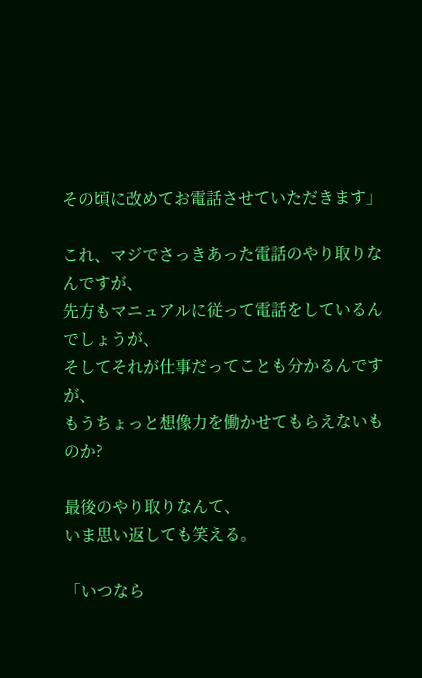その頃に改めてお電話させていただきます」

これ、マジでさっきあった電話のやり取りなんですが、
先方もマニュアルに従って電話をしているんでしょうが、
そしてそれが仕事だってことも分かるんですが、
もうちょっと想像力を働かせてもらえないものか?

最後のやり取りなんて、
いま思い返しても笑える。

「いつなら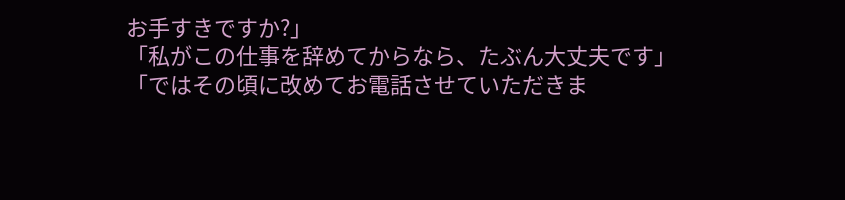お手すきですか?」
「私がこの仕事を辞めてからなら、たぶん大丈夫です」
「ではその頃に改めてお電話させていただきま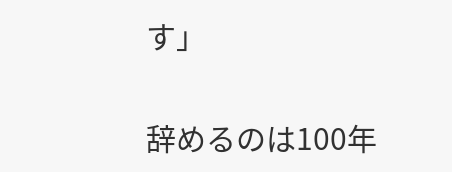す」

辞めるのは100年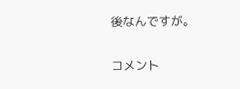後なんですが。

コメント